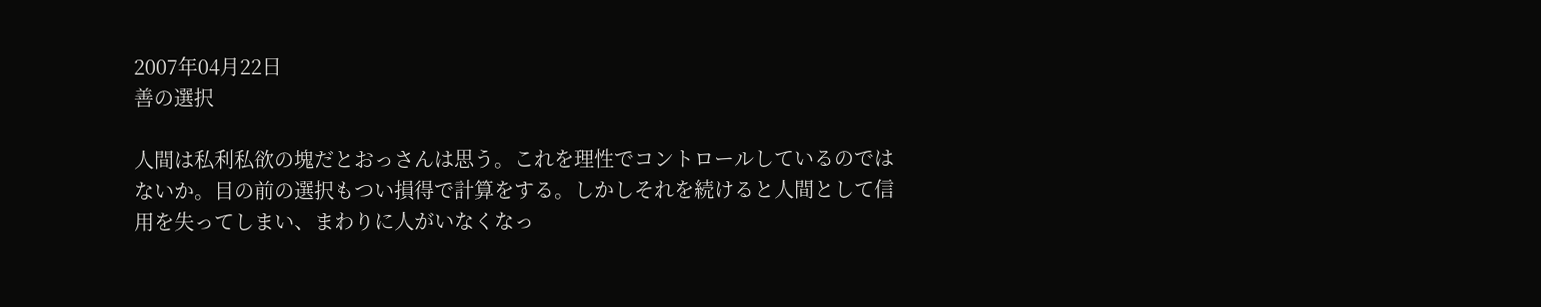2007年04月22日
善の選択

人間は私利私欲の塊だとおっさんは思う。これを理性でコントロールしているのではないか。目の前の選択もつい損得で計算をする。しかしそれを続けると人間として信用を失ってしまい、まわりに人がいなくなっ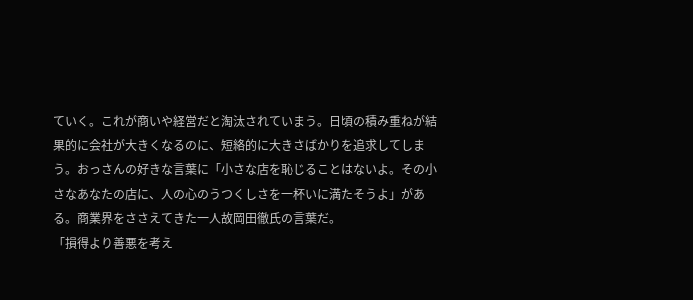ていく。これが商いや経営だと淘汰されていまう。日頃の積み重ねが結果的に会社が大きくなるのに、短絡的に大きさばかりを追求してしまう。おっさんの好きな言葉に「小さな店を恥じることはないよ。その小さなあなたの店に、人の心のうつくしさを一杯いに満たそうよ」がある。商業界をささえてきた一人故岡田徹氏の言葉だ。
「損得より善悪を考え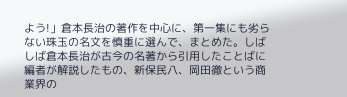よう!」倉本長治の著作を中心に、第一集にも劣らない珠玉の名文を慎重に選んで、まとめた。しばしば倉本長治が古今の名著から引用したことばに編者が解説したもの、新保民八、岡田徹という商業界の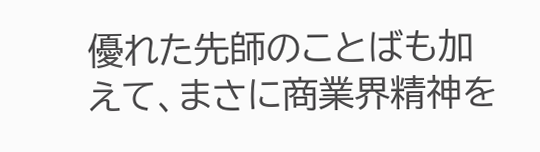優れた先師のことばも加えて、まさに商業界精神を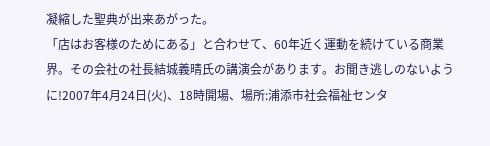凝縮した聖典が出来あがった。
「店はお客様のためにある」と合わせて、60年近く運動を続けている商業界。その会社の社長結城義晴氏の講演会があります。お聞き逃しのないように!2007年4月24日(火)、18時開場、場所:浦添市社会福祉センタ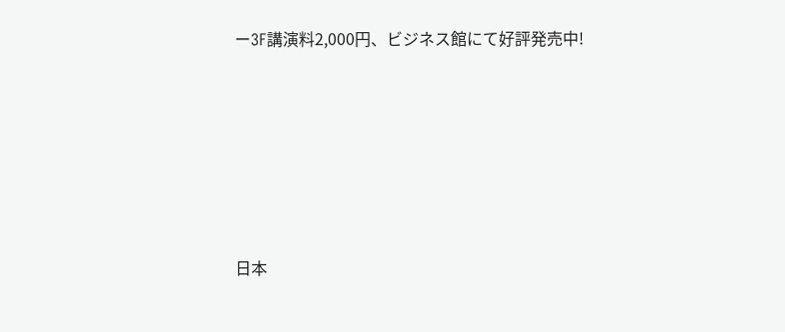ー3F講演料2,000円、ビジネス館にて好評発売中!






日本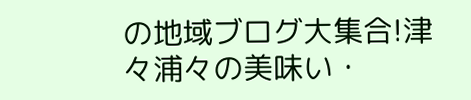の地域ブログ大集合!津々浦々の美味い・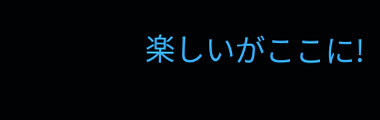楽しいがここに!